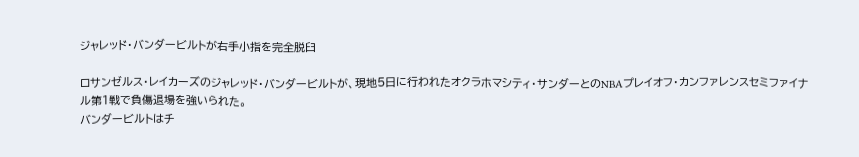ジャレッド・バンダービルトが右手小指を完全脱臼

ロサンゼルス・レイカーズのジャレッド・バンダービルトが、現地5日に行われたオクラホマシティ・サンダーとのNBAプレイオフ・カンファレンスセミファイナル第1戦で負傷退場を強いられた。
バンダービルトはチ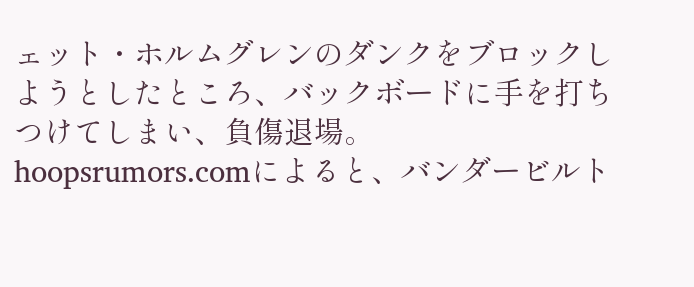ェット・ホルムグレンのダンクをブロックしようとしたところ、バックボードに手を打ちつけてしまい、負傷退場。
hoopsrumors.comによると、バンダービルト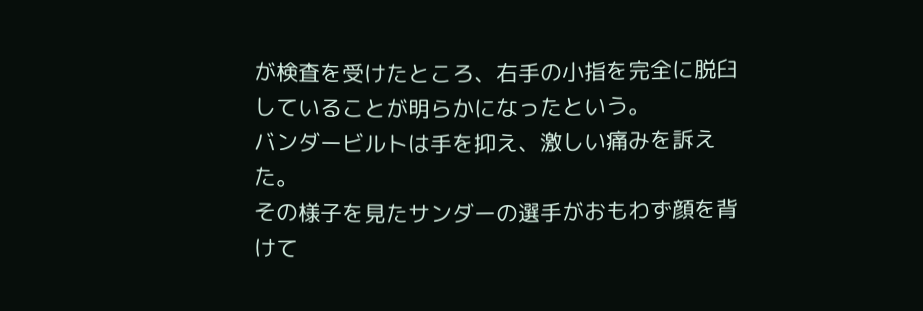が検査を受けたところ、右手の小指を完全に脱臼していることが明らかになったという。
バンダービルトは手を抑え、激しい痛みを訴えた。
その様子を見たサンダーの選手がおもわず顔を背けて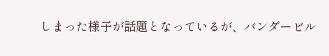しまった様子が話題となっているが、バンダービル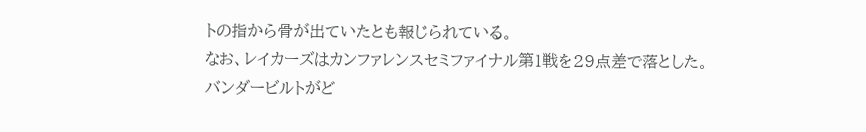トの指から骨が出ていたとも報じられている。
なお、レイカーズはカンファレンスセミファイナル第1戦を29点差で落とした。
バンダービルトがど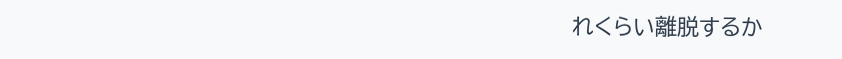れくらい離脱するか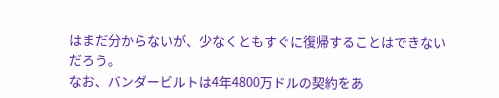はまだ分からないが、少なくともすぐに復帰することはできないだろう。
なお、バンダービルトは4年4800万ドルの契約をあ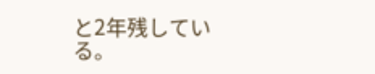と2年残している。